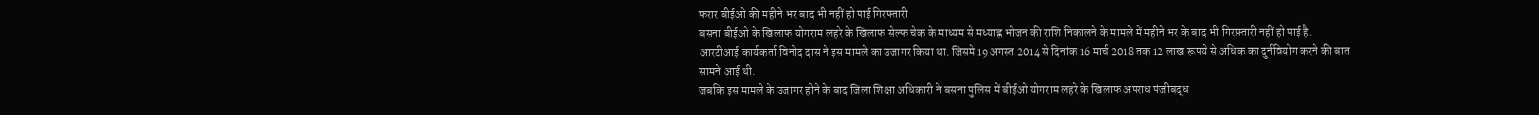फरार बीईओ की महीने भर बाद भी नहीं हो पाई गिरफ्तारी
बसना बीईओ के खिलाफ योगराम लहरे के खिलाफ सेल्फ चेक के माध्यम से मध्याह्न भोजन की राशि निकालने के मामले में महीने भर के बाद भी गिरफ़्तारी नहीं हो पाई है. आरटीआई कार्यकर्ता विनोद दास ने इस मामले का उजागर किया था. जिसमे 19 अगस्त 2014 से दिनांक 16 मार्च 2018 तक 12 लाख रूपये से अधिक का दुर्नवियोग करने की बात सामने आई थी.
जबकि इस मामले के उजागर होने के बाद जिला शिक्षा अधिकारी ने बसना पुलिस में बीईओ योगराम लहरे के खिलाफ अपराध पंजीबद्ध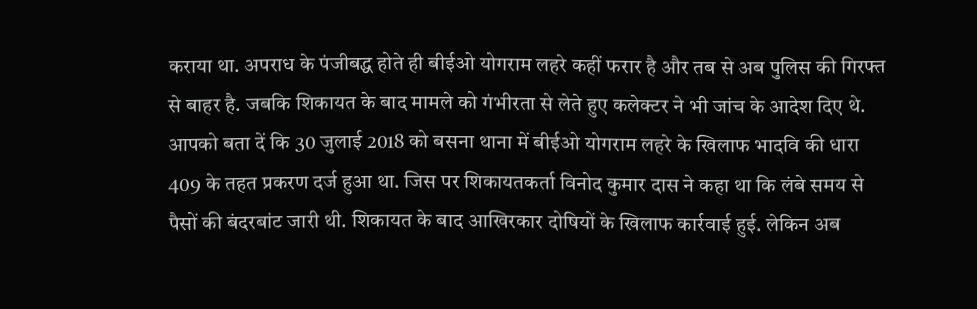कराया था. अपराध के पंजीबद्ध होते ही बीईओ योगराम लहरे कहीं फरार है और तब से अब पुलिस की गिरफ्त से बाहर है. जबकि शिकायत के बाद मामले को गंभीरता से लेते हुए कलेक्टर ने भी जांच के आदेश दिए थे.
आपको बता दें कि 30 जुलाई 2018 को बसना थाना में बीईओ योगराम लहरे के खिलाफ भादवि की धारा 409 के तहत प्रकरण दर्ज हुआ था. जिस पर शिकायतकर्ता विनोद कुमार दास ने कहा था कि लंबे समय से पैसों की बंदरबांट जारी थी. शिकायत के बाद आखिरकार दोषियों के खिलाफ कार्रवाई हुई. लेकिन अब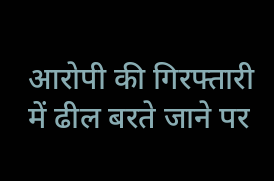आरोपी की गिरफ्तारी में ढील बरते जाने पर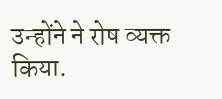उन्होंने ने रोष व्यक्त किया.